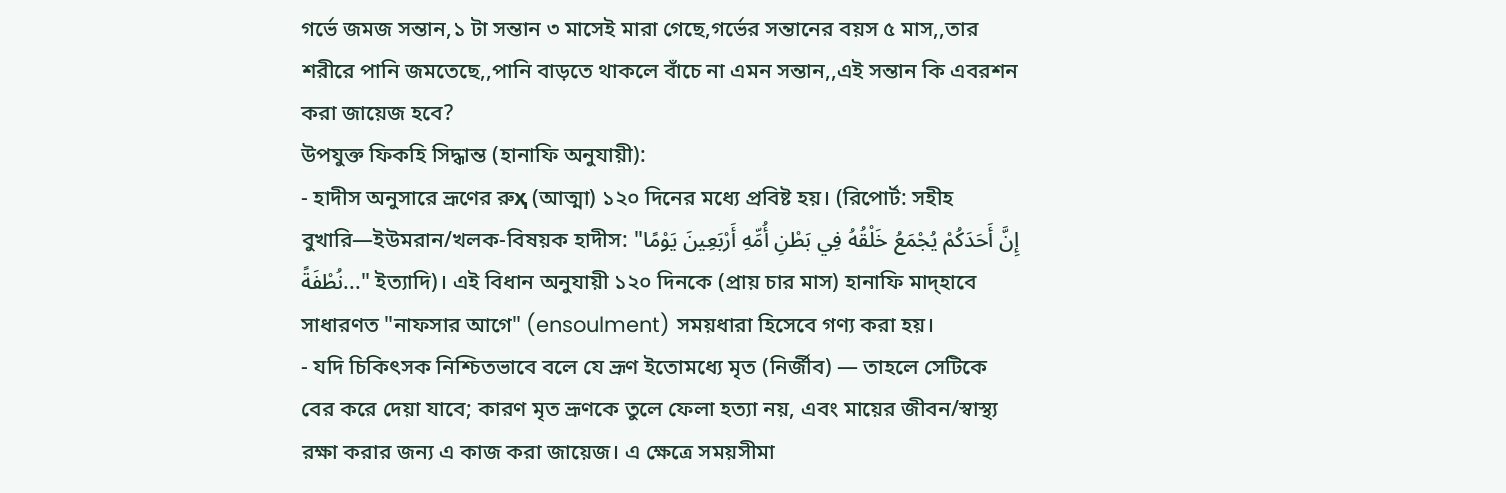গর্ভে জমজ সন্তান,১ টা সন্তান ৩ মাসেই মারা গেছে,গর্ভের সন্তানের বয়স ৫ মাস,,তার শরীরে পানি জমতেছে,,পানি বাড়তে থাকলে বাঁচে না এমন সন্তান,,এই সন্তান কি এবরশন করা জায়েজ হবে?
উপযুক্ত ফিকহি সিদ্ধান্ত (হানাফি অনুযায়ী):
- হাদীস অনুসারে ভ্রূণের রুҳ (আত্মা) ১২০ দিনের মধ্যে প্রবিষ্ট হয়। (রিপোর্ট: সহীহ বুখারি—ইউমরান/খলক-বিষয়ক হাদীস: "إِنَّ أَحَدَكُمْ يُجْمَعُ خَلْقُهُ فِي بَطْنِ أُمِّهِ أَرْبَعِينَ يَوْمًا نُطْفَةً..." ইত্যাদি)। এই বিধান অনুযায়ী ১২০ দিনকে (প্রায় চার মাস) হানাফি মাদ্হাবে সাধারণত "নাফসার আগে" (ensoulment) সময়ধারা হিসেবে গণ্য করা হয়।
- যদি চিকিৎসক নিশ্চিতভাবে বলে যে ভ্রূণ ইতোমধ্যে মৃত (নির্জীব) — তাহলে সেটিকে বের করে দেয়া যাবে; কারণ মৃত ভ্রূণকে তুলে ফেলা হত্যা নয়, এবং মায়ের জীবন/স্বাস্থ্য রক্ষা করার জন্য এ কাজ করা জায়েজ। এ ক্ষেত্রে সময়সীমা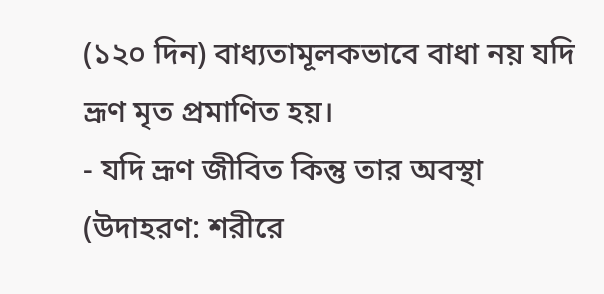(১২০ দিন) বাধ্যতামূলকভাবে বাধা নয় যদি ভ্রূণ মৃত প্রমাণিত হয়।
- যদি ভ্রূণ জীবিত কিন্তু তার অবস্থা (উদাহরণ: শরীরে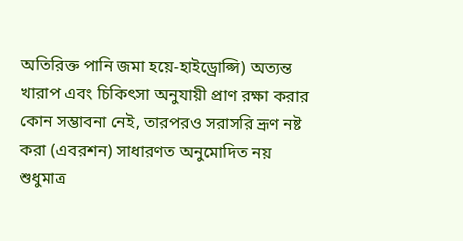অতিরিক্ত পানি জমা হয়ে-হাইড্রোপ্সি) অত্যন্ত খারাপ এবং চিকিৎসা অনুযায়ী প্রাণ রক্ষা করার কোন সম্ভাবনা নেই, তারপরও সরাসরি ভ্রূণ নষ্ট করা (এবরশন) সাধারণত অনুমোদিত নয় শুধুমাত্র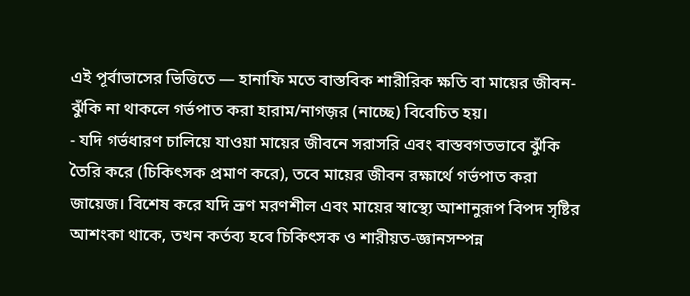এই পূর্বাভাসের ভিত্তিতে — হানাফি মতে বাস্তবিক শারীরিক ক্ষতি বা মায়ের জীবন-ঝুঁকি না থাকলে গর্ভপাত করা হারাম/নাগজ়র (নাচ্ছে) বিবেচিত হয়।
- যদি গর্ভধারণ চালিয়ে যাওয়া মায়ের জীবনে সরাসরি এবং বাস্তবগতভাবে ঝুঁকি তৈরি করে (চিকিৎসক প্রমাণ করে), তবে মায়ের জীবন রক্ষার্থে গর্ভপাত করা জায়েজ। বিশেষ করে যদি ভ্রূণ মরণশীল এবং মায়ের স্বাস্থ্যে আশানুরূপ বিপদ সৃষ্টির আশংকা থাকে, তখন কর্তব্য হবে চিকিৎসক ও শারীয়ত-জ্ঞানসম্পন্ন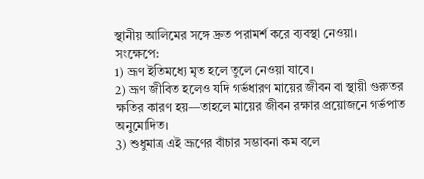স্থানীয় আলিমের সঙ্গে দ্রুত পরামর্শ করে ব্যবস্থা নেওয়া।
সংক্ষেপে:
1) ভ্রূণ ইতিমধ্যে মৃত হলে তুলে নেওয়া যাবে।
2) ভ্রূণ জীবিত হলেও যদি গর্ভধারণ মায়ের জীবন বা স্থায়ী গুরুতর ক্ষতির কারণ হয়—তাহলে মায়ের জীবন রক্ষার প্রয়োজনে গর্ভপাত অনুমোদিত।
3) শুধুমাত্র এই ভ্রূণের বাঁচার সম্ভাবনা কম বলে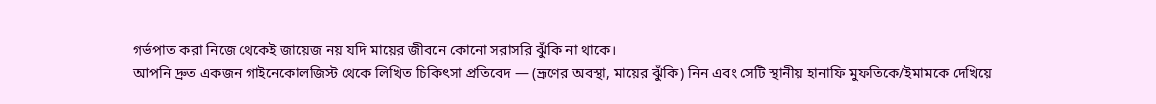গর্ভপাত করা নিজে থেকেই জায়েজ নয় যদি মায়ের জীবনে কোনো সরাসরি ঝুঁকি না থাকে।
আপনি দ্রুত একজন গাইনেকোলজিস্ট থেকে লিখিত চিকিৎসা প্রতিবেদ — (ভ্রূণের অবস্থা, মায়ের ঝুঁকি) নিন এবং সেটি স্থানীয় হানাফি মুফতিকে/ইমামকে দেখিয়ে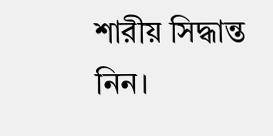শারীয় সিদ্ধান্ত নিন।